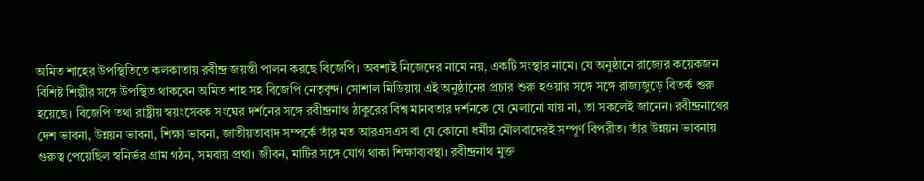অমিত শাহের উপস্থিতিতে কলকাতায় রবীন্দ্র জয়ন্তী পালন করছে বিজেপি। অবশ্যই নিজেদের নামে নয়, একটি সংস্থার নামে। যে অনুষ্ঠানে রাজ্যের কয়েকজন বিশিষ্ট শিল্পীর সঙ্গে উপস্থিত থাকবেন অমিত শাহ সহ বিজেপি নেতৃবৃন্দ। সোশাল মিডিয়ায় এই অনুষ্ঠানের প্রচার শুরু হওয়ার সঙ্গে সঙ্গে রাজ্যজুড়ে বিতর্ক শুরু হয়েছে। বিজেপি তথা রাষ্ট্রীয় স্বয়ংসেবক সংঘের দর্শনের সঙ্গে রবীন্দ্রনাথ ঠাকুরের বিশ্ব মানবতার দর্শনকে যে মেলানো যায় না, তা সকলেই জানেন। রবীন্দ্রনাথের দেশ ভাবনা, উন্নয়ন ভাবনা, শিক্ষা ভাবনা, জাতীয়তাবাদ সম্পর্কে তাঁর মত আরএসএস বা যে কোনো ধর্মীয় মৌলবাদেরই সম্পূর্ণ বিপরীত। তাঁর উন্নয়ন ভাবনায় গুরুত্ব পেয়েছিল স্বনির্ভর গ্রাম গঠন, সমবায় প্রথা। জীবন, মাটির সঙ্গে যোগ থাকা শিক্ষাব্যবস্থা। রবীন্দ্রনাথ মুক্ত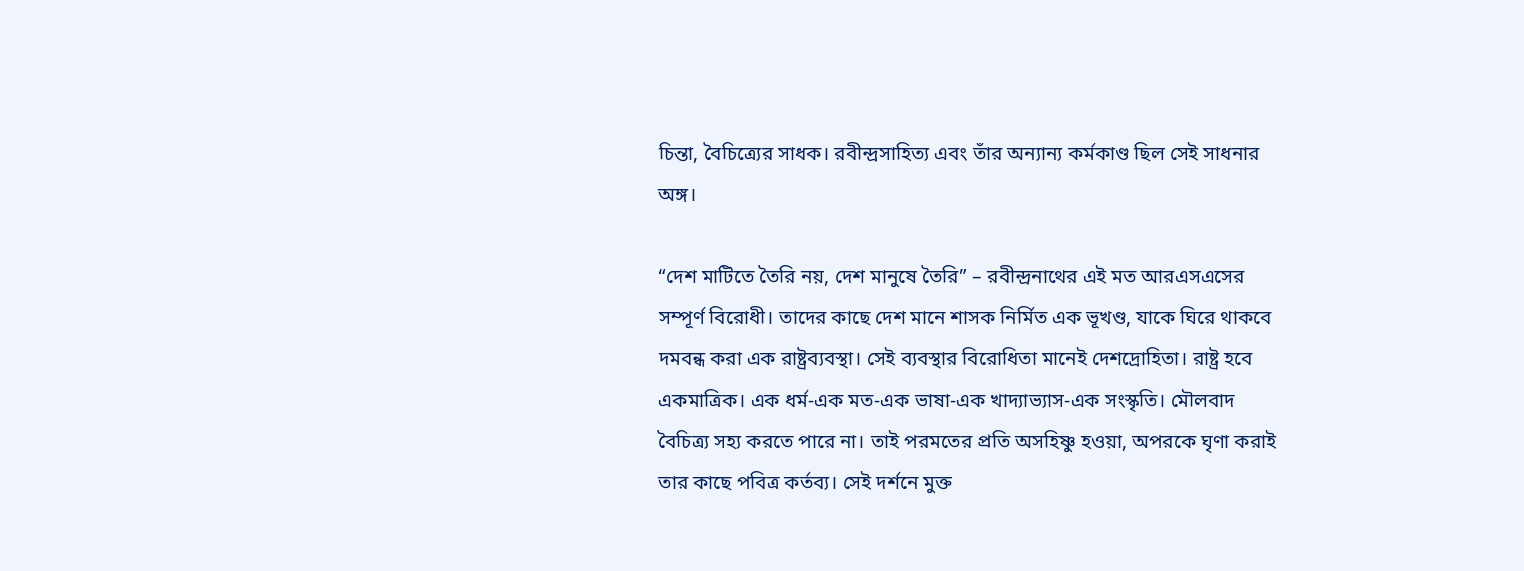চিন্তা, বৈচিত্র্যের সাধক। রবীন্দ্রসাহিত্য এবং তাঁর অন্যান্য কর্মকাণ্ড ছিল সেই সাধনার অঙ্গ।

“দেশ মাটিতে তৈরি নয়, দেশ মানুষে তৈরি” – রবীন্দ্রনাথের এই মত আরএসএসের সম্পূর্ণ বিরোধী। তাদের কাছে দেশ মানে শাসক নির্মিত এক ভূখণ্ড, যাকে ঘিরে থাকবে দমবন্ধ করা এক রাষ্ট্রব্যবস্থা। সেই ব্যবস্থার বিরোধিতা মানেই দেশদ্রোহিতা। রাষ্ট্র হবে একমাত্রিক। এক ধর্ম-এক মত-এক ভাষা-এক খাদ্যাভ্যাস-এক সংস্কৃতি। মৌলবাদ বৈচিত্র্য সহ্য করতে পারে না। তাই পরমতের প্রতি অসহিষ্ণু হওয়া, অপরকে ঘৃণা করাই তার কাছে পবিত্র কর্তব্য। সেই দর্শনে মুক্ত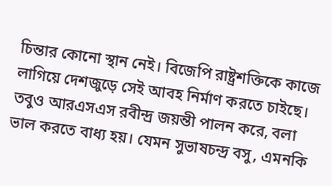চিন্তার কোনো স্থান নেই। বিজেপি রাষ্ট্রশক্তিকে কাজে লাগিয়ে দেশজুড়ে সেই আবহ নির্মাণ করতে চাইছে। তবুও আরএসএস রবীন্দ্র জয়ন্তী পালন করে, বলা ভাল করতে বাধ্য হয়। যেমন সুভাষচন্দ্র বসু, এমনকি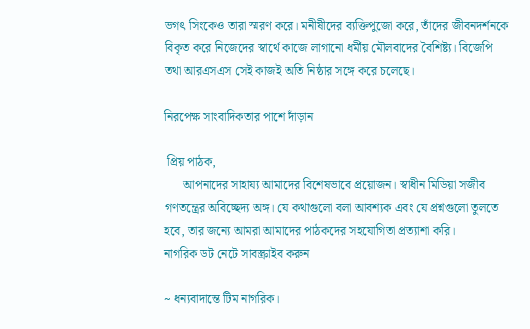ভগৎ সিংকেও তারা স্মরণ করে। মনীষীদের ব্যক্তিপুজো করে, তাঁদের জীবনদর্শনকে বিকৃত করে নিজেদের স্বার্থে কাজে লাগানো ধর্মীয় মৌলবাদের বৈশিষ্ট্য। বিজেপি তথা আরএসএস সেই কাজই অতি নিষ্ঠার সঙ্গে করে চলেছে।

নিরপেক্ষ সাংবাদিকতার পাশে দাঁড়ান

 প্রিয় পাঠক,
      আপনাদের সাহায্য আমাদের বিশেষভাবে প্রয়োজন। স্বাধীন মিডিয়া সজীব গণতন্ত্রের অবিচ্ছেদ্য অঙ্গ। যে কথাগুলো বলা আবশ্যক এবং যে প্রশ্নগুলো তুলতে হবে, তার জন্যে আমরা আমাদের পাঠকদের সহযোগিতা প্রত্যাশা করি।
নাগরিক ডট নেটে সাবস্ক্রাইব করুন

~ ধন্যবাদান্তে টিম নাগরিক।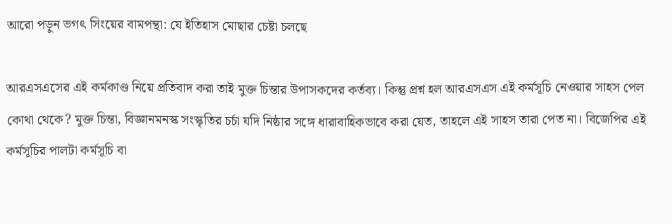আরো পড়ুন ভগৎ সিংয়ের বামপন্থা: যে ইতিহাস মোছার চেষ্টা চলছে

আরএসএসের এই কর্মকাণ্ড নিয়ে প্রতিবাদ করা তাই মুক্ত চিন্তার উপাসকদের কর্তব্য। কিন্তু প্রশ্ন হল আরএসএস এই কর্মসূচি নেওয়ার সাহস পেল কোথা থেকে? মুক্ত চিন্তা, বিজ্ঞানমনস্ক সংস্কৃতির চর্চা যদি নিষ্ঠার সঙ্গে ধারাবাহিকভাবে করা যেত, তাহলে এই সাহস তারা পেত না। বিজেপির এই কর্মসূচির পালটা কর্মসূচি বা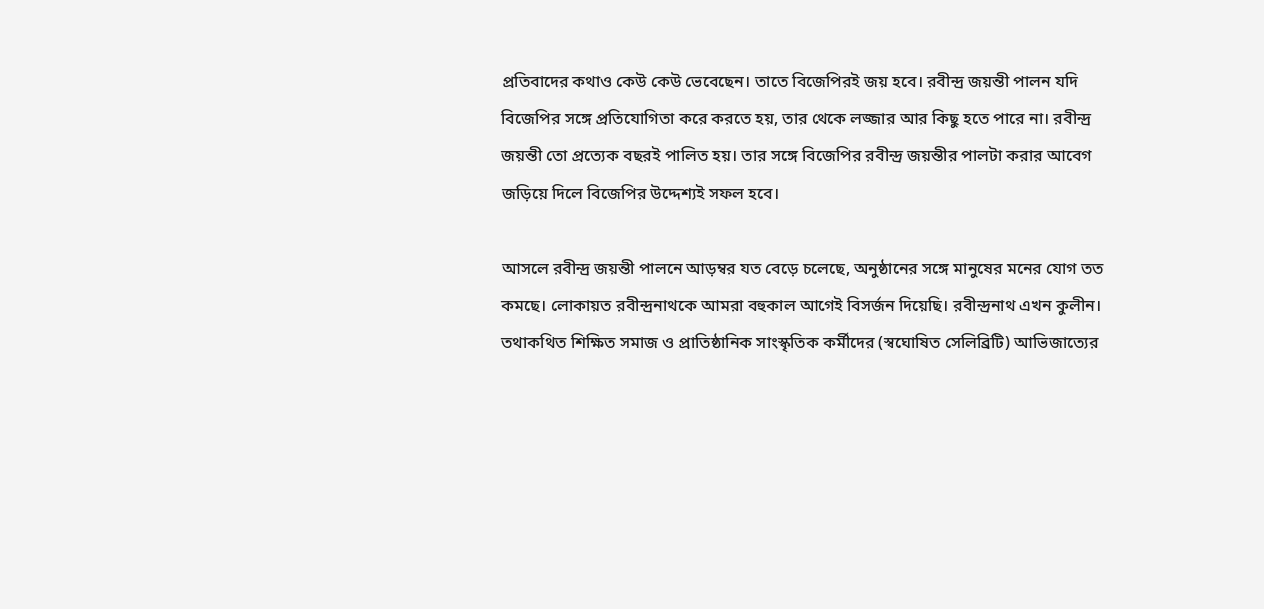প্রতিবাদের কথাও কেউ কেউ ভেবেছেন। তাতে বিজেপিরই জয় হবে। রবীন্দ্র জয়ন্তী পালন যদি বিজেপির সঙ্গে প্রতিযোগিতা করে করতে হয়, তার থেকে লজ্জার আর কিছু হতে পারে না। রবীন্দ্র জয়ন্তী তো প্রত্যেক বছরই পালিত হয়। তার সঙ্গে বিজেপির রবীন্দ্র জয়ন্তীর পালটা করার আবেগ জড়িয়ে দিলে বিজেপির উদ্দেশ্যই সফল হবে।

আসলে রবীন্দ্র জয়ন্তী পালনে আড়ম্বর যত বেড়ে চলেছে, অনুষ্ঠানের সঙ্গে মানুষের মনের যোগ তত কমছে। লোকায়ত রবীন্দ্রনাথকে আমরা বহুকাল আগেই বিসর্জন দিয়েছি। রবীন্দ্রনাথ এখন কুলীন। তথাকথিত শিক্ষিত সমাজ ও প্রাতিষ্ঠানিক সাংস্কৃতিক কর্মীদের (স্বঘোষিত সেলিব্রিটি) আভিজাত্যের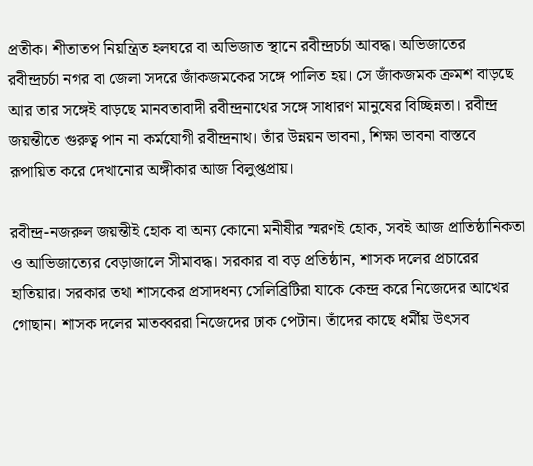প্রতীক। শীতাতপ নিয়ন্ত্রিত হলঘরে বা অভিজাত স্থানে রবীন্দ্রচর্চা আবদ্ধ। অভিজাতের রবীন্দ্রচর্চা নগর বা জেলা সদরে জাঁকজমকের সঙ্গে পালিত হয়। সে জাঁকজমক ক্রমশ বাড়ছে আর তার সঙ্গেই বাড়ছে মানবতাবাদী রবীন্দ্রনাথের সঙ্গে সাধারণ মানুষের বিচ্ছিন্নতা। রবীন্দ্র জয়ন্তীতে গুরুত্ব পান না কর্মযোগী রবীন্দ্রনাথ। তাঁর উন্নয়ন ভাবনা, শিক্ষা ভাবনা বাস্তবে রূপায়িত করে দেখানোর অঙ্গীকার আজ বিলুপ্তপ্রায়।

রবীন্দ্র-নজরুল জয়ন্তীই হোক বা অন্য কোনো মনীষীর স্মরণই হোক, সবই আজ প্রাতিষ্ঠানিকতা ও আভিজাত্যের বেড়াজালে সীমাবদ্ধ। সরকার বা বড় প্রতিষ্ঠান, শাসক দলের প্রচারের হাতিয়ার। সরকার তথা শাসকের প্রসাদধন্য সেলিব্রিটিরা যাকে কেন্দ্র করে নিজেদের আখের গোছান। শাসক দলের মাতব্বররা নিজেদের ঢাক পেটান। তাঁদের কাছে ধর্মীয় উৎসব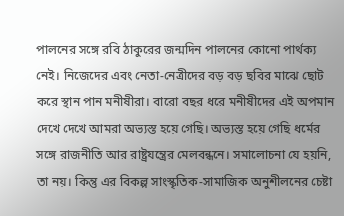পালনের সঙ্গে রবি ঠাকুরের জন্মদিন পালনের কোনো পার্থক্য নেই। নিজেদের এবং নেতা-নেত্রীদের বড় বড় ছবির মাঝে ছোট করে স্থান পান মনীষীরা। বারো বছর ধরে মনীষীদের এই অপমান দেখে দেখে আমরা অভ্যস্ত হয়ে গেছি। অভ্যস্ত হয়ে গেছি ধর্মের সঙ্গে রাজনীতি আর রাষ্ট্রযন্ত্রের মেলবন্ধনে। সমালোচনা যে হয়নি, তা নয়। কিন্তু এর বিকল্প সাংস্কৃতিক-সামাজিক অনুশীলনের চেষ্টা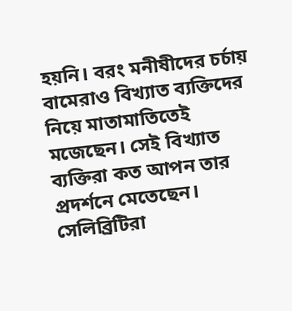হয়নি। বরং মনীষীদের চর্চায় বামেরাও বিখ্যাত ব্যক্তিদের নিয়ে মাতামাতিতেই মজেছেন। সেই বিখ্যাত ব্যক্তিরা কত আপন তার প্রদর্শনে মেতেছেন। সেলিব্রিটিরা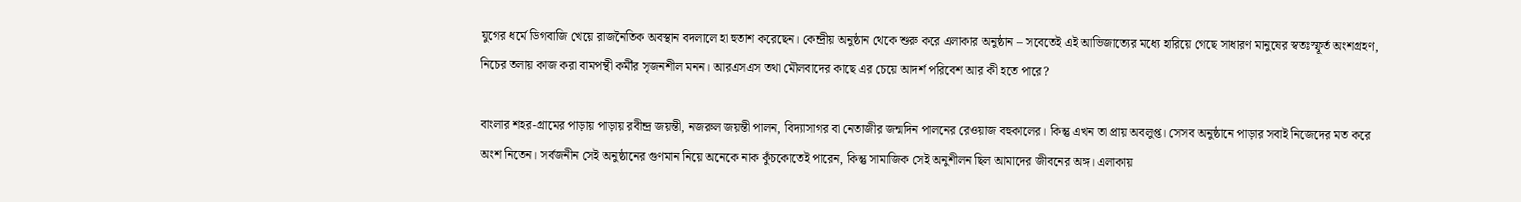যুগের ধর্মে ডিগবাজি খেয়ে রাজনৈতিক অবস্থান বদলালে হা হুতাশ করেছেন। কেন্দ্রীয় অনুষ্ঠান থেকে শুরু করে এলাকার অনুষ্ঠান – সবেতেই এই আভিজাত্যের মধ্যে হারিয়ে গেছে সাধারণ মানুষের স্বতঃস্ফূর্ত অংশগ্রহণ, নিচের তলায় কাজ করা বামপন্থী কর্মীর সৃজনশীল মনন। আরএসএস তথা মৌলবাদের কাছে এর চেয়ে আদর্শ পরিবেশ আর কী হতে পারে?

বাংলার শহর-গ্রামের পাড়ায় পাড়ায় রবীন্দ্র জয়ন্তী, নজরুল জয়ন্তী পালন, বিদ্যাসাগর বা নেতাজীর জন্মদিন পালনের রেওয়াজ বহুকালের। কিন্তু এখন তা প্রায় অবলুপ্ত। সেসব অনুষ্ঠানে পাড়ার সবাই নিজেদের মত করে অংশ নিতেন। সর্বজনীন সেই অনুষ্ঠানের গুণমান নিয়ে অনেকে নাক কুঁচকোতেই পারেন, কিন্তু সামাজিক সেই অনুশীলন ছিল আমাদের জীবনের অঙ্গ। এলাকায়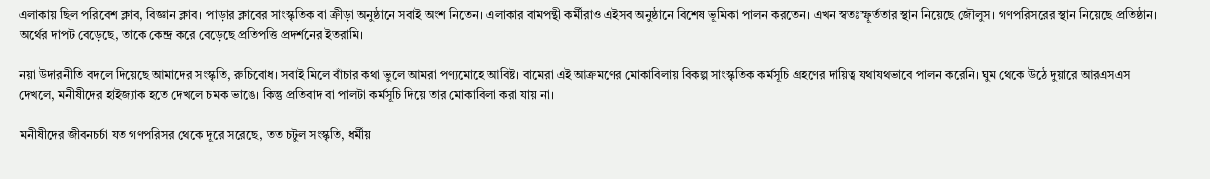এলাকায় ছিল পরিবেশ ক্লাব, বিজ্ঞান ক্লাব। পাড়ার ক্লাবের সাংস্কৃতিক বা ক্রীড়া অনুষ্ঠানে সবাই অংশ নিতেন। এলাকার বামপন্থী কর্মীরাও এইসব অনুষ্ঠানে বিশেষ ভূমিকা পালন করতেন। এখন স্বতঃস্ফূর্ততার স্থান নিয়েছে জৌলুস। গণপরিসরের স্থান নিয়েছে প্রতিষ্ঠান। অর্থের দাপট বেড়েছে, তাকে কেন্দ্র করে বেড়েছে প্রতিপত্তি প্রদর্শনের ইতরামি।

নয়া উদারনীতি বদলে দিয়েছে আমাদের সংস্কৃতি, রুচিবোধ। সবাই মিলে বাঁচার কথা ভুলে আমরা পণ্যমোহে আবিষ্ট। বামেরা এই আক্রমণের মোকাবিলায় বিকল্প সাংস্কৃতিক কর্মসূচি গ্রহণের দায়িত্ব যথাযথভাবে পালন করেনি। ঘুম থেকে উঠে দুয়ারে আরএসএস দেখলে, মনীষীদের হাইজ্যাক হতে দেখলে চমক ভাঙে। কিন্তু প্রতিবাদ বা পালটা কর্মসূচি দিয়ে তার মোকাবিলা করা যায় না।

মনীষীদের জীবনচর্চা যত গণপরিসর থেকে দূরে সরেছে, তত চটুল সংস্কৃতি, ধর্মীয়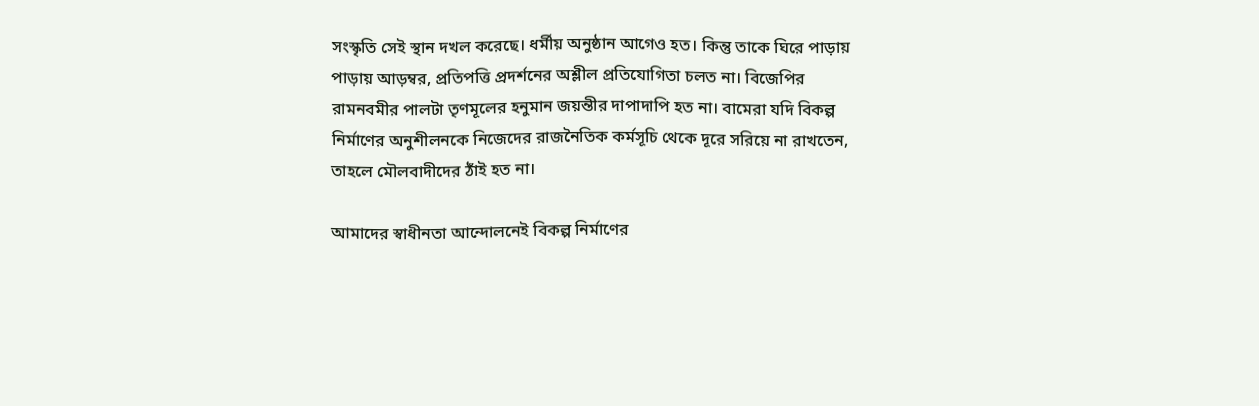সংস্কৃতি সেই স্থান দখল করেছে। ধর্মীয় অনুষ্ঠান আগেও হত। কিন্তু তাকে ঘিরে পাড়ায় পাড়ায় আড়ম্বর, প্রতিপত্তি প্রদর্শনের অশ্লীল প্রতিযোগিতা চলত না। বিজেপির রামনবমীর পালটা তৃণমূলের হনুমান জয়ন্তীর দাপাদাপি হত না। বামেরা যদি বিকল্প নির্মাণের অনুশীলনকে নিজেদের রাজনৈতিক কর্মসূচি থেকে দূরে সরিয়ে না রাখতেন, তাহলে মৌলবাদীদের ঠাঁই হত না।

আমাদের স্বাধীনতা আন্দোলনেই বিকল্প নির্মাণের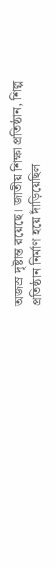অজস্র দৃষ্টান্ত রয়েছে। জাতীয় শিক্ষা প্রতিষ্ঠান, শিল্প প্রতিষ্ঠান নির্মাণ হয়ে দাঁড়িয়েছিল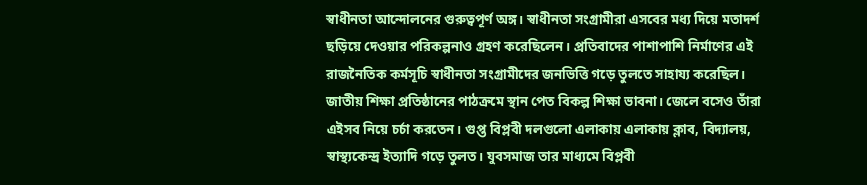স্বাধীনতা আন্দোলনের গুরুত্বপূর্ণ অঙ্গ। স্বাধীনতা সংগ্রামীরা এসবের মধ্য দিয়ে মতাদর্শ ছড়িয়ে দেওয়ার পরিকল্পনাও গ্রহণ করেছিলেন। প্রতিবাদের পাশাপাশি নির্মাণের এই রাজনৈতিক কর্মসূচি স্বাধীনতা সংগ্রামীদের জনভিত্তি গড়ে তুলতে সাহায্য করেছিল। জাতীয় শিক্ষা প্রতিষ্ঠানের পাঠক্রমে স্থান পেত বিকল্প শিক্ষা ভাবনা। জেলে বসেও তাঁরা এইসব নিয়ে চর্চা করতেন। গুপ্ত বিপ্লবী দলগুলো এলাকায় এলাকায় ক্লাব, বিদ্যালয়, স্বাস্থ্যকেন্দ্র ইত্যাদি গড়ে তুলত। যুবসমাজ তার মাধ্যমে বিপ্লবী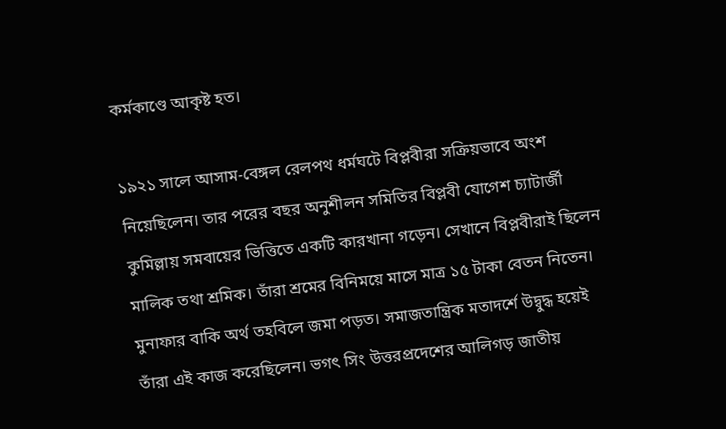কর্মকাণ্ডে আকৃষ্ট হত।

১৯২১ সালে আসাম-বেঙ্গল রেলপথ ধর্মঘটে বিপ্লবীরা সক্রিয়ভাবে অংশ নিয়েছিলেন। তার পরের বছর অনুশীলন সমিতির বিপ্লবী যোগেশ চ্যাটার্জী কুমিল্লায় সমবায়ের ভিত্তিতে একটি কারখানা গড়েন। সেখানে বিপ্লবীরাই ছিলেন মালিক তথা শ্রমিক। তাঁরা শ্রমের বিনিময়ে মাসে মাত্র ১৫ টাকা বেতন নিতেন। মুনাফার বাকি অর্থ তহবিলে জমা পড়ত। সমাজতান্ত্রিক মতাদর্শে উদ্বুদ্ধ হয়েই তাঁরা এই কাজ করেছিলেন। ভগৎ সিং উত্তরপ্রদেশের আলিগড় জাতীয়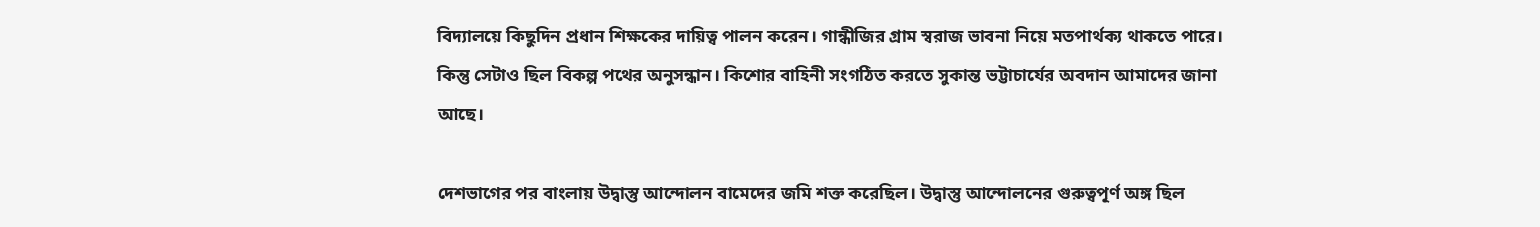বিদ্যালয়ে কিছুদিন প্রধান শিক্ষকের দায়িত্ব পালন করেন। গান্ধীজির গ্রাম স্বরাজ ভাবনা নিয়ে মতপার্থক্য থাকতে পারে। কিন্তু সেটাও ছিল বিকল্প পথের অনুসন্ধান। কিশোর বাহিনী সংগঠিত করতে সুকান্ত ভট্টাচার্যের অবদান আমাদের জানা আছে।

দেশভাগের পর বাংলায় উদ্বাস্তু আন্দোলন বামেদের জমি শক্ত করেছিল। উদ্বাস্তু আন্দোলনের গুরুত্বপূর্ণ অঙ্গ ছিল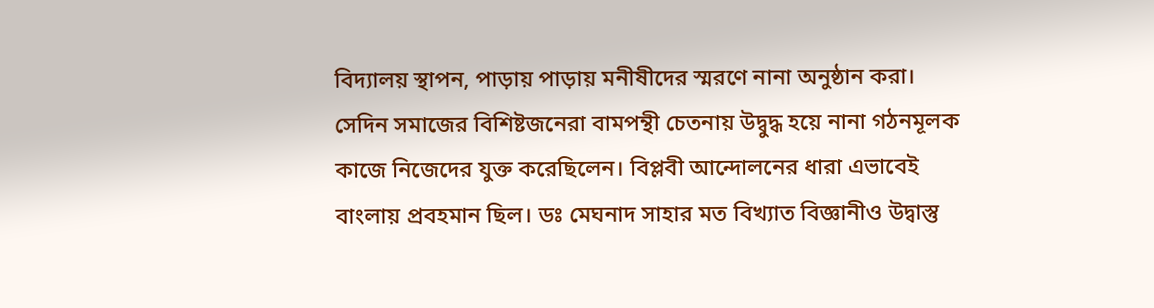বিদ্যালয় স্থাপন, পাড়ায় পাড়ায় মনীষীদের স্মরণে নানা অনুষ্ঠান করা। সেদিন সমাজের বিশিষ্টজনেরা বামপন্থী চেতনায় উদ্বুদ্ধ হয়ে নানা গঠনমূলক কাজে নিজেদের যুক্ত করেছিলেন। বিপ্লবী আন্দোলনের ধারা এভাবেই বাংলায় প্রবহমান ছিল। ডঃ মেঘনাদ সাহার মত বিখ্যাত বিজ্ঞানীও উদ্বাস্তু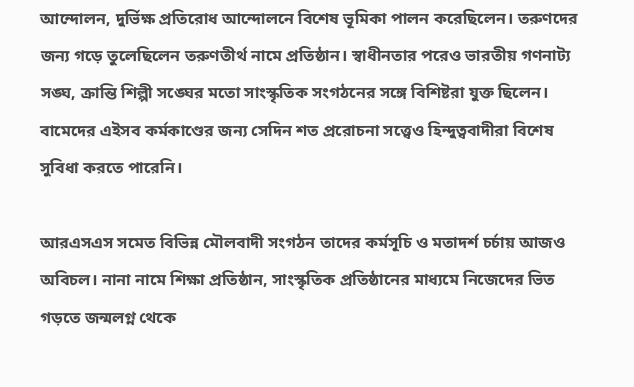আন্দোলন, দুর্ভিক্ষ প্রতিরোধ আন্দোলনে বিশেষ ভূমিকা পালন করেছিলেন। তরুণদের জন্য গড়ে তুলেছিলেন তরুণতীর্থ নামে প্রতিষ্ঠান। স্বাধীনতার পরেও ভারতীয় গণনাট্য সঙ্ঘ, ক্রান্তি শিল্পী সঙ্ঘের মতো সাংস্কৃতিক সংগঠনের সঙ্গে বিশিষ্টরা যুক্ত ছিলেন। বামেদের এইসব কর্মকাণ্ডের জন্য সেদিন শত প্ররোচনা সত্ত্বেও হিন্দুত্ববাদীরা বিশেষ সুবিধা করতে পারেনি।

আরএসএস সমেত বিভিন্ন মৌলবাদী সংগঠন তাদের কর্মসূচি ও মতাদর্শ চর্চায় আজও অবিচল। নানা নামে শিক্ষা প্রতিষ্ঠান, সাংস্কৃতিক প্রতিষ্ঠানের মাধ্যমে নিজেদের ভিত গড়তে জন্মলগ্ন থেকে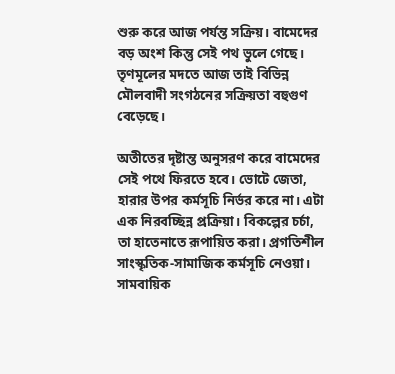শুরু করে আজ পর্যন্ত সক্রিয়। বামেদের বড় অংশ কিন্তু সেই পথ ভুলে গেছে। তৃণমূলের মদতে আজ তাই বিভিন্ন মৌলবাদী সংগঠনের সক্রিয়তা বহুগুণ বেড়েছে।

অতীতের দৃষ্টান্ত অনুসরণ করে বামেদের সেই পথে ফিরতে হবে। ভোটে জেতা, হারার উপর কর্মসূচি নির্ভর করে না। এটা এক নিরবচ্ছিন্ন প্রক্রিয়া। বিকল্পের চর্চা, তা হাতেনাতে রূপায়িত করা। প্রগতিশীল সাংস্কৃতিক-সামাজিক কর্মসূচি নেওয়া। সামবায়িক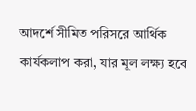আদর্শে সীমিত পরিসরে আর্থিক কার্যকলাপ করা, যার মূল লক্ষ্য হবে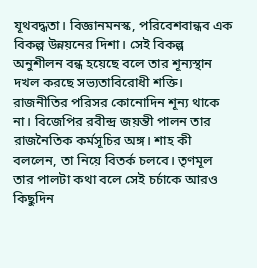যূথবদ্ধতা। বিজ্ঞানমনস্ক, পরিবেশবান্ধব এক বিকল্প উন্নয়নের দিশা। সেই বিকল্প অনুশীলন বন্ধ হয়েছে বলে তার শূন্যস্থান দখল করছে সভ্যতাবিরোধী শক্তি। রাজনীতির পরিসর কোনোদিন শূন্য থাকে না। বিজেপির রবীন্দ্র জয়ন্তী পালন তার রাজনৈতিক কর্মসূচির অঙ্গ। শাহ কী বললেন, তা নিয়ে বিতর্ক চলবে। তৃণমূল তার পালটা কথা বলে সেই চর্চাকে আরও কিছুদিন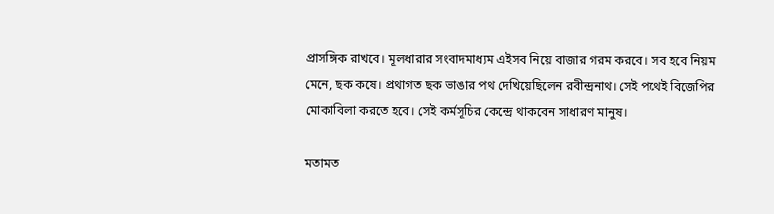প্রাসঙ্গিক রাখবে। মূলধারার সংবাদমাধ্যম এইসব নিয়ে বাজার গরম করবে। সব হবে নিয়ম মেনে, ছক কষে। প্রথাগত ছক ভাঙার পথ দেখিয়েছিলেন রবীন্দ্রনাথ। সেই পথেই বিজেপির মোকাবিলা করতে হবে। সেই কর্মসূচির কেন্দ্রে থাকবেন সাধারণ মানুষ।

মতামত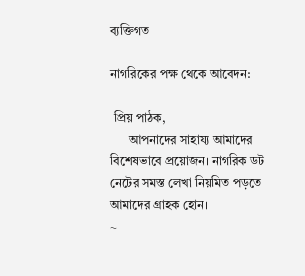ব্যক্তিগত

নাগরিকের পক্ষ থেকে আবেদন:

 প্রিয় পাঠক,
      আপনাদের সাহায্য আমাদের বিশেষভাবে প্রয়োজন। নাগরিক ডট নেটের সমস্ত লেখা নিয়মিত পড়তে আমাদের গ্রাহক হোন।
~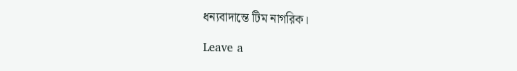ধন্যবাদান্তে টিম নাগরিক।

Leave a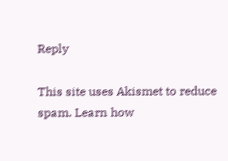Reply

This site uses Akismet to reduce spam. Learn how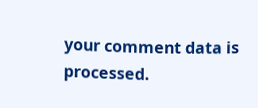your comment data is processed.